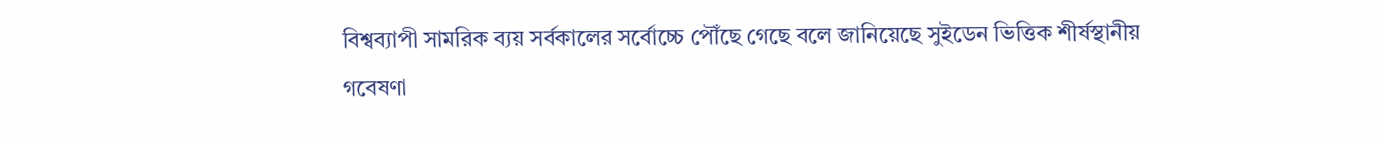বিশ্বব্যাপী সামরিক ব্যয় সর্বকালের সর্বোচ্চে পৌঁছে গেছে বলে জানিয়েছে সুইডেন ভিত্তিক শীর্ষস্থানীয় গবেষণা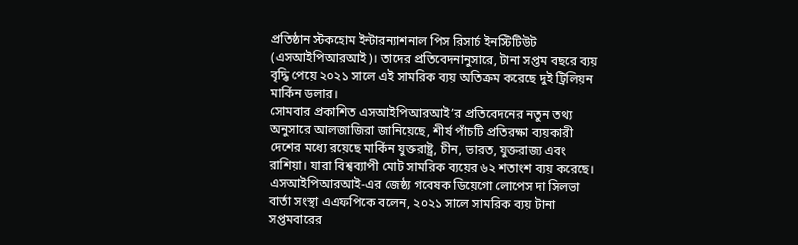প্রতিষ্ঠান স্টকহোম ইন্টারন্যাশনাল পিস রিসার্চ ইনস্টিটিউট (এসআইপিআরআই)। তাদের প্রতিবেদনানুসারে, টানা সপ্তম বছরে ব্যয় বৃদ্ধি পেয়ে ২০২১ সালে এই সামরিক ব্যয় অতিক্রম করেছে দুই ট্রিলিয়ন মার্কিন ডলার।
সোমবার প্রকাশিত এসআইপিআরআই’র প্রতিবেদনের নতুন তথ্য অনুসারে আলজাজিরা জানিয়েছে, শীর্ষ পাঁচটি প্রতিরক্ষা ব্যয়কারী দেশের মধ্যে রয়েছে মার্কিন যুক্তরাষ্ট্র, চীন, ভারত, যুক্তরাজ্য এবং রাশিয়া। যারা বিশ্বব্যাপী মোট সামরিক ব্যয়ের ৬২ শতাংশ ব্যয় করেছে।
এসআইপিআরআই-এর জেষ্ঠ্য গবেষক ডিয়েগো লোপেস দা সিলভা বার্তা সংস্থা এএফপিকে বলেন, ২০২১ সালে সামরিক ব্যয় টানা সপ্তমবারের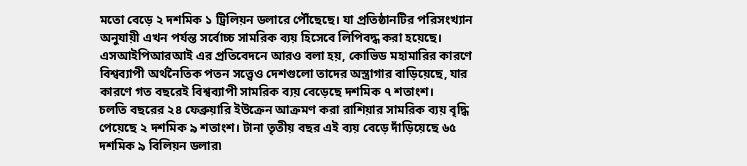মতো বেড়ে ২ দশমিক ১ ট্রিলিয়ন ডলারে পৌঁছেছে। যা প্রতিষ্ঠানটির পরিসংখ্যান অনুযায়ী এখন পর্যন্ত সর্বোচ্চ সামরিক ব্যয় হিসেবে লিপিবদ্ধ করা হয়েছে।
এসআইপিআরআই এর প্রতিবেদনে আরও বলা হয়, কোভিড মহামারির কারণে বিশ্বব্যাপী অর্থনৈতিক পতন সত্ত্বেও দেশগুলো তাদের অস্ত্রাগার বাড়িয়েছে, যার কারণে গত বছরেই বিশ্বব্যাপী সামরিক ব্যয় বেড়েছে দশমিক ৭ শতাংশ।
চলতি বছরের ২৪ ফেব্রুয়ারি ইউক্রেন আক্রমণ করা রাশিয়ার সামরিক ব্যয় বৃদ্ধি পেয়েছে ২ দশমিক ৯ শতাংশ। টানা তৃতীয় বছর এই ব্যয় বেড়ে দাঁড়িয়েছে ৬৫ দশমিক ৯ বিলিয়ন ডলার৷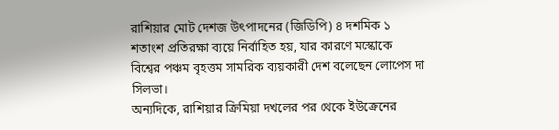রাশিয়ার মোট দেশজ উৎপাদনের (জিডিপি) ৪ দশমিক ১ শতাংশ প্রতিরক্ষা ব্যয়ে নির্বাহিত হয়, যার কারণে মস্কোকে বিশ্বের পঞ্চম বৃহত্তম সামরিক ব্যয়কারী দেশ বলেছেন লোপেস দা সিলভা।
অন্যদিকে, রাশিয়ার ক্রিমিয়া দখলের পর থেকে ইউক্রেনের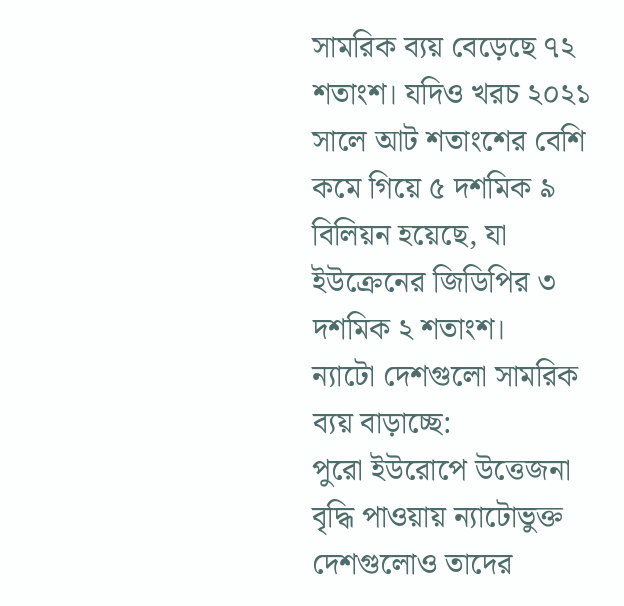সামরিক ব্যয় বেড়েছে ৭২ শতাংশ। যদিও খরচ ২০২১ সালে আট শতাংশের বেশি কমে গিয়ে ৫ দশমিক ৯ বিলিয়ন হয়েছে, যা ইউক্রেনের জিডিপির ৩ দশমিক ২ শতাংশ।
ন্যাটো দেশগুলো সামরিক ব্যয় বাড়াচ্ছে:
পুরো ইউরোপে উত্তেজনা বৃদ্ধি পাওয়ায় ন্যাটোভুক্ত দেশগুলোও তাদের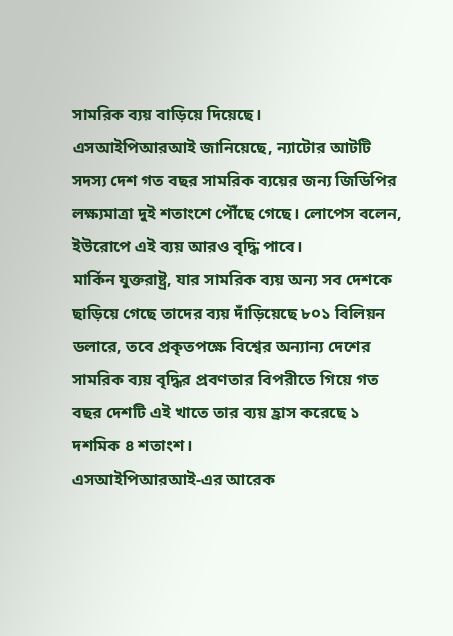সামরিক ব্যয় বাড়িয়ে দিয়েছে।
এসআইপিআরআই জানিয়েছে, ন্যাটোর আটটি সদস্য দেশ গত বছর সামরিক ব্যয়ের জন্য জিডিপির লক্ষ্যমাত্রা দুই শতাংশে পৌঁছে গেছে। লোপেস বলেন, ইউরোপে এই ব্যয় আরও বৃদ্ধি পাবে।
মার্কিন যুক্তরাষ্ট্র, যার সামরিক ব্যয় অন্য সব দেশকে ছাড়িয়ে গেছে তাদের ব্যয় দাঁড়িয়েছে ৮০১ বিলিয়ন ডলারে, তবে প্রকৃতপক্ষে বিশ্বের অন্যান্য দেশের সামরিক ব্যয় বৃদ্ধির প্রবণতার বিপরীতে গিয়ে গত বছর দেশটি এই খাতে তার ব্যয় হ্রাস করেছে ১ দশমিক ৪ শতাংশ।
এসআইপিআরআই-এর আরেক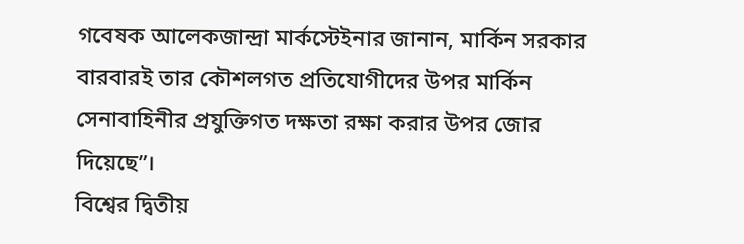গবেষক আলেকজান্দ্রা মার্কস্টেইনার জানান, মার্কিন সরকার বারবারই তার কৌশলগত প্রতিযোগীদের উপর মার্কিন সেনাবাহিনীর প্রযুক্তিগত দক্ষতা রক্ষা করার উপর জোর দিয়েছে”।
বিশ্বের দ্বিতীয়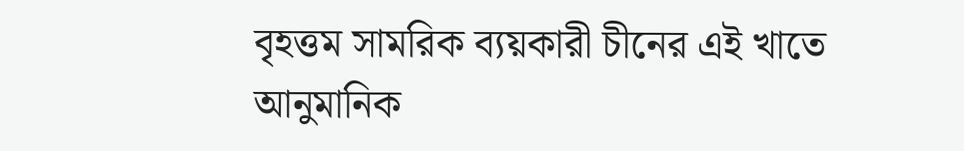বৃহত্তম সামরিক ব্যয়কারী চীনের এই খাতে আনুমানিক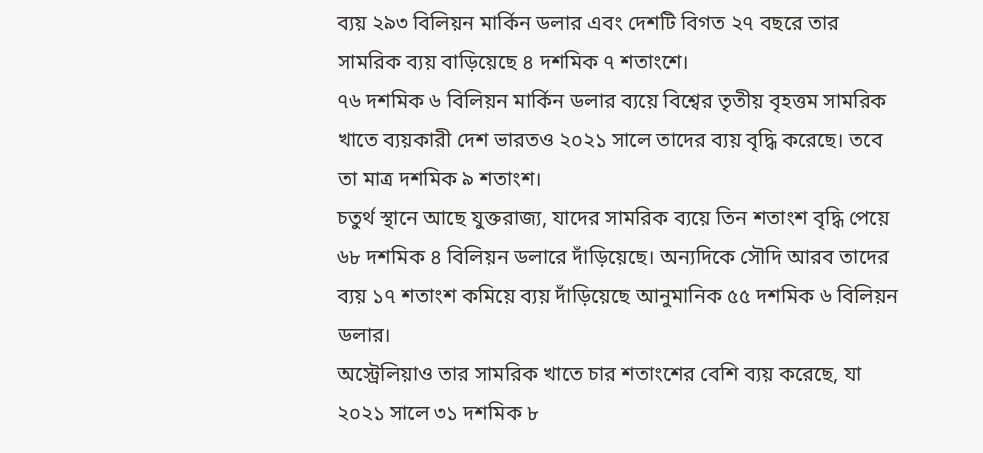ব্যয় ২৯৩ বিলিয়ন মার্কিন ডলার এবং দেশটি বিগত ২৭ বছরে তার সামরিক ব্যয় বাড়িয়েছে ৪ দশমিক ৭ শতাংশে।
৭৬ দশমিক ৬ বিলিয়ন মার্কিন ডলার ব্যয়ে বিশ্বের তৃতীয় বৃহত্তম সামরিক খাতে ব্যয়কারী দেশ ভারতও ২০২১ সালে তাদের ব্যয় বৃদ্ধি করেছে। তবে তা মাত্র দশমিক ৯ শতাংশ।
চতুর্থ স্থানে আছে যুক্তরাজ্য, যাদের সামরিক ব্যয়ে তিন শতাংশ বৃদ্ধি পেয়ে ৬৮ দশমিক ৪ বিলিয়ন ডলারে দাঁড়িয়েছে। অন্যদিকে সৌদি আরব তাদের ব্যয় ১৭ শতাংশ কমিয়ে ব্যয় দাঁড়িয়েছে আনুমানিক ৫৫ দশমিক ৬ বিলিয়ন ডলার।
অস্ট্রেলিয়াও তার সামরিক খাতে চার শতাংশের বেশি ব্যয় করেছে, যা ২০২১ সালে ৩১ দশমিক ৮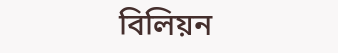বিলিয়ন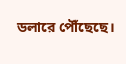ডলারে পৌঁছেছে।